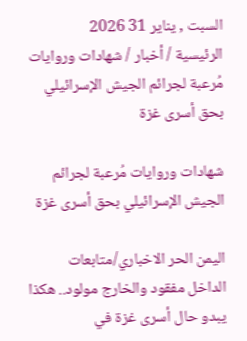السبت , يناير 31 2026
الرئيسية / أخبار / شهادات وروايات مُرعبة لجرائم الجيش الإسرائيلي بحق أسرى غزة

شهادات وروايات مُرعبة لجرائم الجيش الإسرائيلي بحق أسرى غزة

اليمن الحر الاخباري/متابعات
الداخل مفقود والخارج مولود.. هكذا يبدو حال أسرى غزة في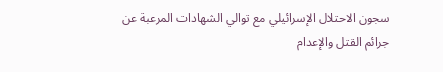سجون الاحتلال الإسرائيلي مع توالي الشهادات المرعبة عن جرائم القتل والإعدام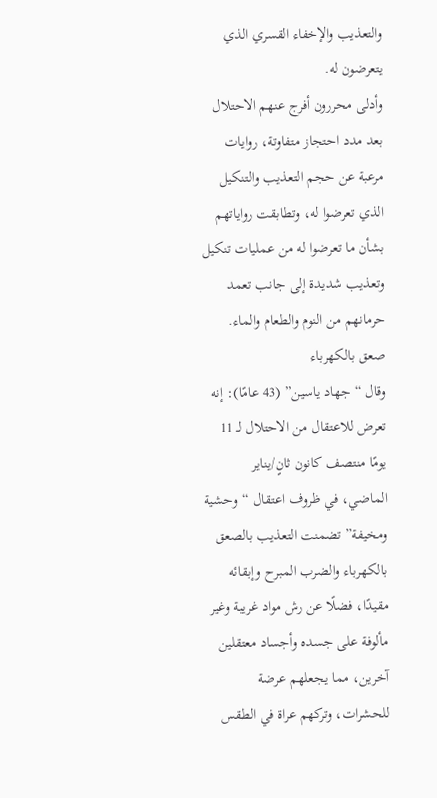والتعذيب والإخفاء القسري الذي يتعرضون له.
وأدلى محررون أفرج عنهم الاحتلال بعد مدد احتجاز متفاوتة، روايات مرعبة عن حجم التعذيب والتنكيل الذي تعرضوا له، وتطابقت رواياتهم بشأن ما تعرضوا له من عمليات تنكيل وتعذيب شديدة إلى جانب تعمد حرمانهم من النوم والطعام والماء.
صعق بالكهرباء
وقال “جهاد ياسين” (43 عامًا): إنه تعرض للاعتقال من الاحتلال لـ 11 يومًا منتصف كانون ثانٍ/يناير الماضي، في ظروف اعتقال “وحشية ومخيفة” تضمنت التعذيب بالصعق بالكهرباء والضرب المبرح وإبقائه مقيدًا، فضلًا عن رش مواد غريبة وغير مألوفة على جسده وأجساد معتقلين آخرين، مما يجعلهم عرضة للحشرات، وتركهم عراة في الطقس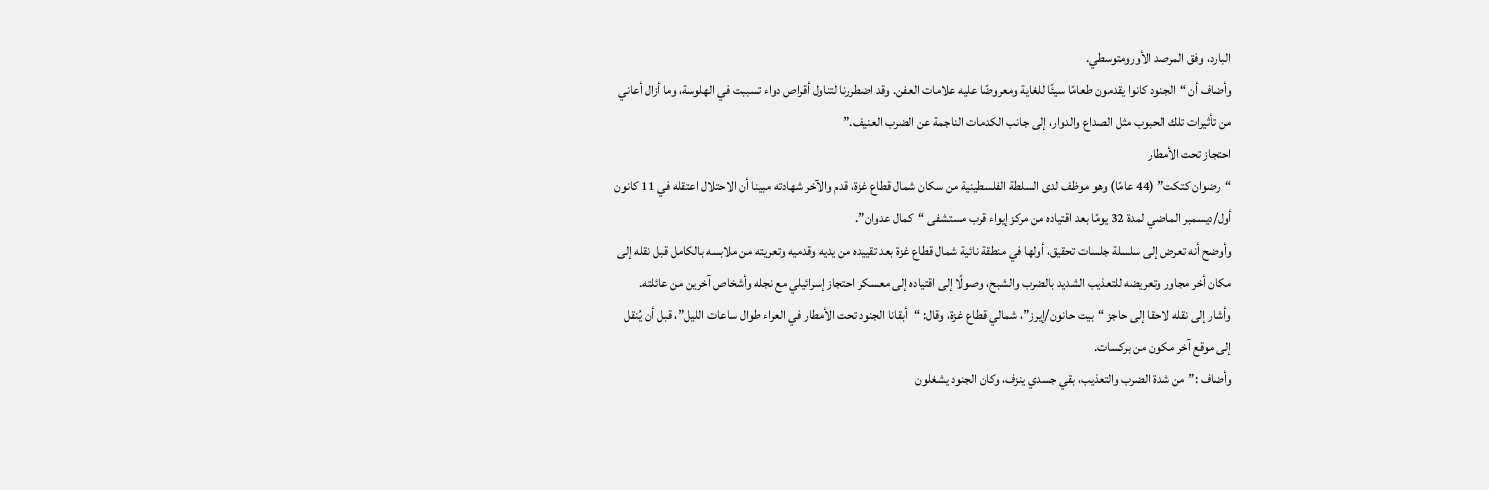البارد، وفق المرصد الأورومتوسطي.
وأضاف أن “الجنود كانوا يقدمون طعامًا سيئًا للغاية ومعروضًا عليه علامات العفن. وقد اضطررنا لتناول أقراص دواء تسببت في الهلوسة، وما أزال أعاني من تأثيرات تلك الحبوب مثل الصداع والدوار، إلى جانب الكدمات الناجمة عن الضرب العنيف.”
احتجاز تحت الأمطار
“رضوان كتكت” (44 عامًا) وهو موظف لدى السلطة الفلسطينية من سكان شمال قطاع غزة، قدم والآخر شهادته مبينا أن الاحتلال اعتقله في 11 كانون أول/ديسمبر الماضي لمدة 32 يومًا بعد اقتياده من مركز إيواء قرب مستشفى “كمال عدوان”.
وأوضح أنه تعرض إلى سلسلة جلسات تحقيق، أولها في منطقة نائية شمال قطاع غزة بعد تقييده من يديه وقدميه وتعريته من ملابسه بالكامل قبل نقله إلى مكان أخر مجاور وتعريضه للتعذيب الشديد بالضرب والشبح، وصولًا إلى اقتياده إلى معسكر احتجاز إسرائيلي مع نجله وأشخاص آخرين من عائلته.
وأشار إلى نقله لاحقا إلى حاجز “بيت حانون/إيرز”، شمالي قطاع غزة، وقال: “أبقانا الجنود تحت الأمطار في العراء طوال ساعات الليل”، قبل أن يُنقل إلى موقع آخر مكون من بركسات.
وأضاف :”من شدة الضرب والتعذيب، بقي جسدي ينزف، وكان الجنود يشغلون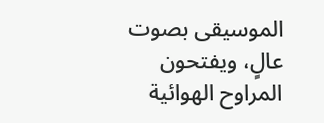الموسيقى بصوت عالٍ، ويفتحون المراوح الهوائية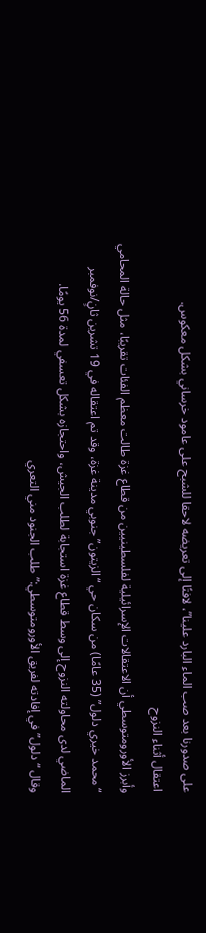على صدورنا بعد صب الماء البارد علينا”، لافتًا إلى تعريضه لاحقا للشبح على عامود خرساني بشكل معكوس.
اعتقال أثناء النزوح
وأبرز الأورومتوسطي أن الاعتقالات الإسرائيلية لفلسطينيين من قطاع غزة طالت معظم الفئات تقريبًا، مثل حالة المحامي “محمد خيري دلول” (35 عامًا) من سكان حي “الزيتون” جنوبي مدينة غزة، وقد تم اعتقاله في 19 تشرين ثانٍ/نوفمبر الماضي لدى محاولته النزوح إلى وسط قطاع غزة استجابة لطلب الجيش، واحتجازه بشكل تعسفي لمدة 56 يومًا.
وقال “دلول” في إفادته لفريق الأورومتوسطي:”طلب الجنود مني التعري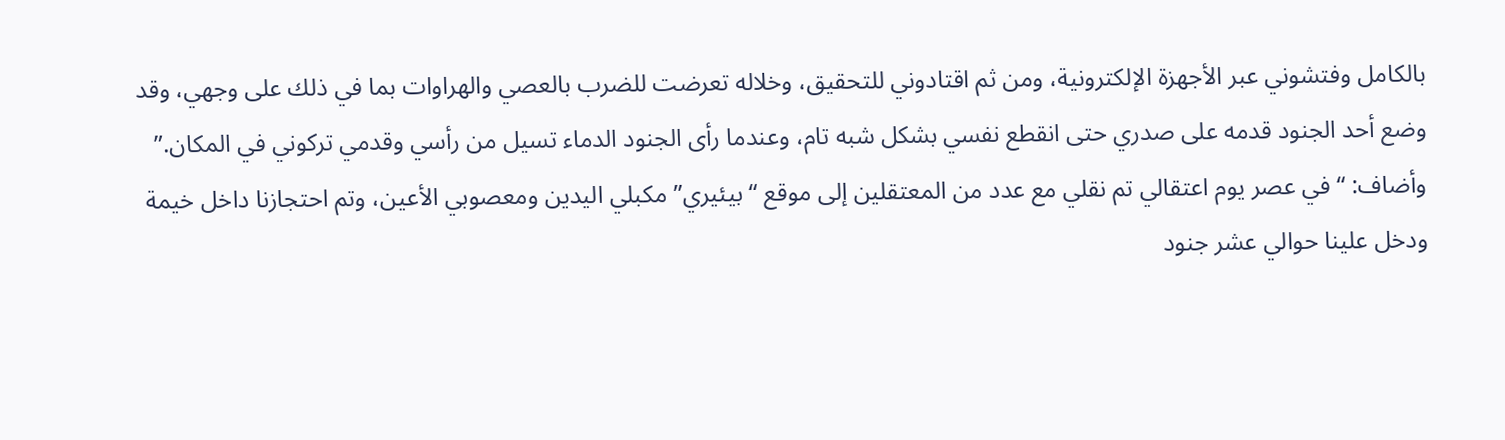بالكامل وفتشوني عبر الأجهزة الإلكترونية، ومن ثم اقتادوني للتحقيق، وخلاله تعرضت للضرب بالعصي والهراوات بما في ذلك على وجهي، وقد وضع أحد الجنود قدمه على صدري حتى انقطع نفسي بشكل شبه تام، وعندما رأى الجنود الدماء تسيل من رأسي وقدمي تركوني في المكان.”
وأضاف: “في عصر يوم اعتقالي تم نقلي مع عدد من المعتقلين إلى موقع “بيئيري” مكبلي اليدين ومعصوبي الأعين، وتم احتجازنا داخل خيمة ودخل علينا حوالي عشر جنود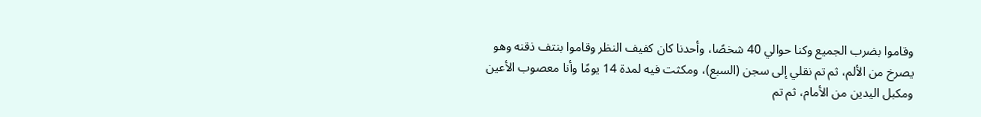وقاموا بضرب الجميع وكنا حوالي 40 شخصًا، وأحدنا كان كفيف النظر وقاموا بنتف ذقنه وهو يصرخ من الألم، ثم تم نقلي إلى سجن (السبع)، ومكثت فيه لمدة 14 يومًا وأنا معصوب الأعين ومكبل اليدين من الأمام، ثم تم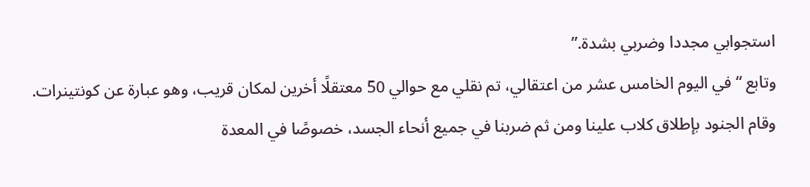استجوابي مجددا وضربي بشدة.”
وتابع “في اليوم الخامس عشر من اعتقالي، تم نقلي مع حوالي 50 معتقلًا أخرين لمكان قريب، وهو عبارة عن كونتينرات. وقام الجنود بإطلاق كلاب علينا ومن ثم ضربنا في جميع أنحاء الجسد، خصوصًا في المعدة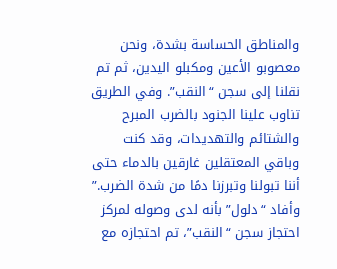والمناطق الحساسة بشدة، ونحن معصوبو الأعين ومكبلو اليدين، ثم تم نقلنا إلى سجن “النقب”. وفي الطريق تناوب علينا الجنود بالضرب المبرح والشتائم والتهديدات، وقد كنت وباقي المعتقلين غارقين بالدماء حتى أننا تبولنا وتبرزنا دمًا من شدة الضرب.”
وأفاد “دلول” بأنه لدى وصوله لمركز احتجاز سجن “النقب”، تم احتجازه مع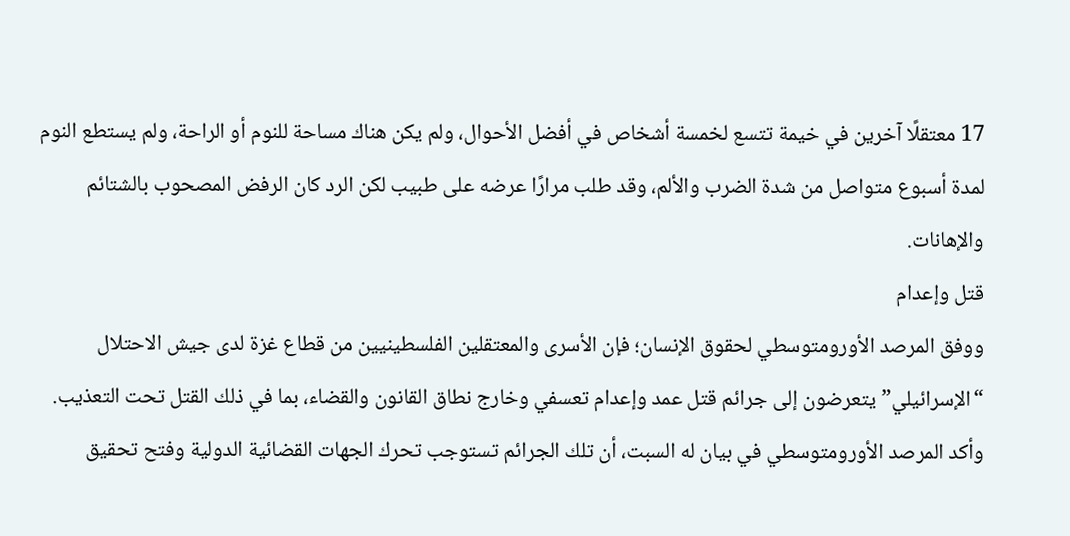17 معتقلًا آخرين في خيمة تتسع لخمسة أشخاص في أفضل الأحوال، ولم يكن هناك مساحة للنوم أو الراحة، ولم يستطع النوم لمدة أسبوع متواصل من شدة الضرب والألم، وقد طلب مرارًا عرضه على طبيب لكن الرد كان الرفض المصحوب بالشتائم والإهانات.
قتل وإعدام
ووفق المرصد الأورومتوسطي لحقوق الإنسان؛ فإن الأسرى والمعتقلين الفلسطينيين من قطاع غزة لدى جيش الاحتلال “الإسرائيلي” يتعرضون إلى جرائم قتل عمد وإعدام تعسفي وخارج نطاق القانون والقضاء، بما في ذلك القتل تحت التعذيب.
وأكد المرصد الأورومتوسطي في بيان له السبت، أن تلك الجرائم تستوجب تحرك الجهات القضائية الدولية وفتح تحقيق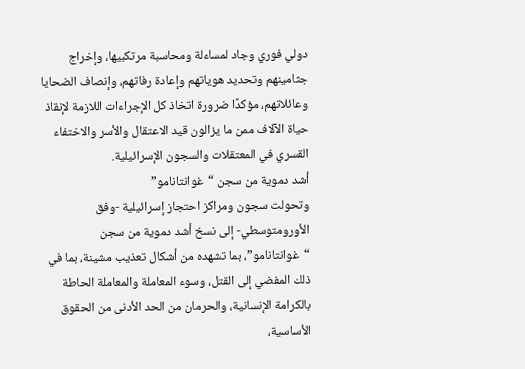دولي فوري وجاد لمساءلة ومحاسبة مرتكبيها، وإخراج جثامينهم وتحديد هوياتهم وإعادة رفاتهم، وإنصاف الضحايا وعائلاتهم، مؤكدًا ضرورة اتخاذ كل الإجراءات اللازمة لإنقاذ حياة الآلاف ممن ما يزالون قيد الاعتقال والأسر والاختفاء القسري في المعتقلات والسجون الإسرائيلية.
أشد دموية من سجن “غوانتانامو”
وتحولت سجون ومراكز احتجاز إسرائيلية -وفق الأورومتوسطي- إلى نسخ أشد دموية من سجن “غوانتانامو”، بما تشهده من أشكال تعذيب مشينة، بما في ذلك المفضي إلى القتل، وسوء المعاملة والمعاملة الحاطة بالكرامة الإنسانية، والحرمان من الحد الأدنى من الحقوق الأساسية،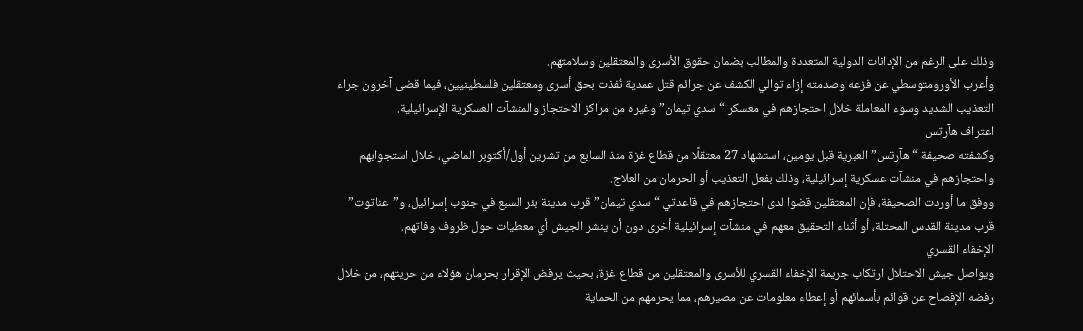وذلك على الرغم من الإدانات الدولية المتعددة والمطالب بضمان حقوق الأسرى والمعتقلين وسلامتهم.
وأعرب الأورومتوسطي عن فزعه وصدمته إزاء توالي الكشف عن جرائم قتل عمدية نُفذت بحق أسرى ومعتقلين فلسطينيين، فيما قضى آخرون جراء التعذيب الشديد وسوء المعاملة خلال احتجازهم في معسكر “سدي تيمان” وغيره من مراكز الاحتجاز والمنشآت العسكرية الإسرائيلية.
اعتراف هآرتس
وكشفته صحيفة “هآرتس” العبرية قبل يومين، استشهاد 27 معتقلًا من قطاع غزة منذ السابع من تشرين أول/أكتوبر الماضي، خلال استجوابهم واحتجازهم في منشآت عسكرية إسرائيلية، وذلك بفعل التعذيب أو الحرمان من العلاج.
ووفق ما أوردت الصحيفة، فإن المعتقلين قضوا لدى احتجازهم في قاعدتي “سدي تيمان” قرب مدينة بئر السبع في جنوب إسرائيل، و”عناتوت” قرب مدينة القدس المحتلة، أو أثناء التحقيق معهم في منشآت إسرائيلية أخرى دون أن ينشر الجيش أي معطيات حول ظروف وفاتهم.
الإخفاء القسري
ويواصل جيش الاحتلال ارتكاب جريمة الإخفاء القسري للأسرى والمعتقلين من قطاع غزة، بحيث يرفض الإقرار بحرمان هؤلاء من حريتهم، من خلال رفضه الإفصاح عن قوائم بأسمائهم أو إعطاء معلومات عن مصيرهم، مما يحرمهم من الحماية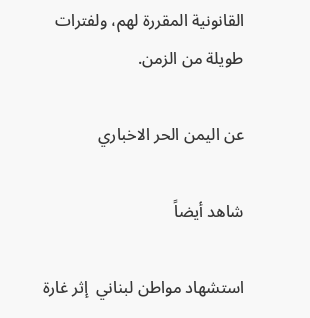القانونية المقررة لهم، ولفترات طويلة من الزمن.

عن اليمن الحر الاخباري

شاهد أيضاً

استشهاد مواطن لبناني  إثر غارة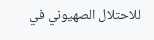للاحتلال الصهيوني في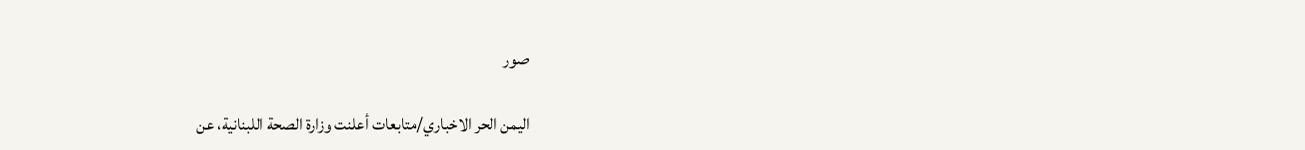صور

اليمن الحر الاخباري/متابعات أعلنت وزارة الصحة اللبنانية، عن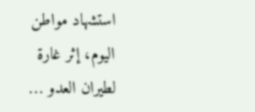استشهاد مواطن اليوم، إثر غارة لطيران العدو …